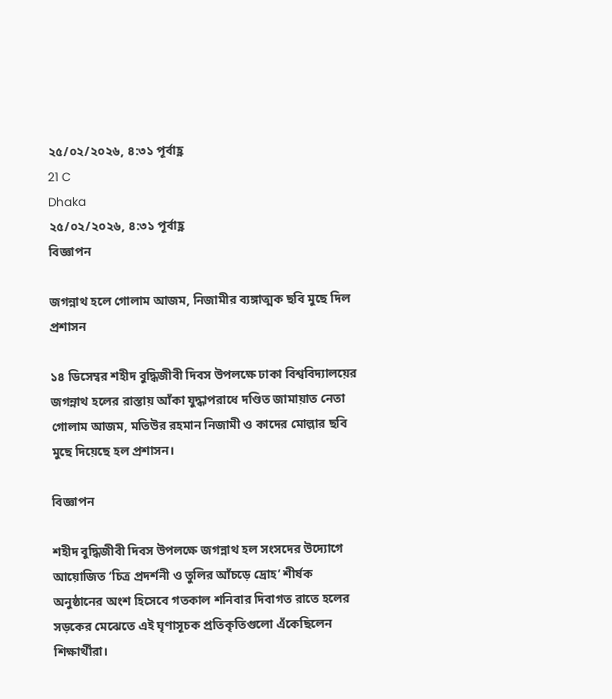২৫/০২/২০২৬, ৪:৩১ পূর্বাহ্ণ
21 C
Dhaka
২৫/০২/২০২৬, ৪:৩১ পূর্বাহ্ণ
বিজ্ঞাপন

জগন্নাথ হলে গোলাম আজম, নিজামীর ব্যঙ্গাত্মক ছবি মুছে দিল প্রশাসন

১৪ ডিসেম্বর শহীদ বুদ্ধিজীবী দিবস উপলক্ষে ঢাকা বিশ্ববিদ্যালয়ের জগন্নাথ হলের রাস্তায় আঁকা যুদ্ধাপরাধে দণ্ডিত জামায়াত নেতা গোলাম আজম, মতিউর রহমান নিজামী ও কাদের মোল্লার ছবি মুছে দিয়েছে হল প্রশাসন।

বিজ্ঞাপন

শহীদ বুদ্ধিজীবী দিবস উপলক্ষে জগন্নাথ হল সংসদের উদ্যোগে আয়োজিত ‘চিত্র প্রদর্শনী ও তুলির আঁচড়ে দ্রোহ’ শীর্ষক অনুষ্ঠানের অংশ হিসেবে গতকাল শনিবার দিবাগত রাতে হলের সড়কের মেঝেতে এই ঘৃণাসূচক প্রতিকৃতিগুলো এঁকেছিলেন শিক্ষার্থীরা।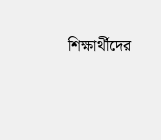শিক্ষার্থীদের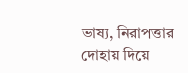ভাষ্য, নিরাপত্তার দোহায় দিয়ে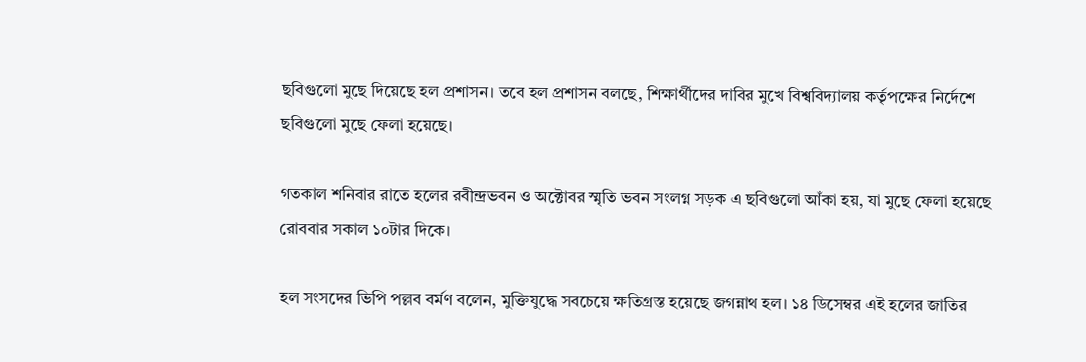ছবিগুলো মুছে দিয়েছে হল প্রশাসন। তবে হল প্রশাসন বলছে, শিক্ষার্থীদের দাবির মুখে বিশ্ববিদ্যালয় কর্তৃপক্ষের নির্দেশে ছবিগুলো মুছে ফেলা হয়েছে।

গতকাল শনিবার রাতে হলের রবীন্দ্রভবন ও অক্টোবর স্মৃতি ভবন সংলগ্ন সড়ক এ ছবিগুলো আঁকা হয়, যা মুছে ফেলা হয়েছে রোববার সকাল ১০টার দিকে।

হল সংসদের ভিপি পল্লব বর্মণ বলেন, মুক্তিযুদ্ধে সবচেয়ে ক্ষতিগ্রস্ত হয়েছে জগন্নাথ হল। ১৪ ডিসেম্বর এই হলের জাতির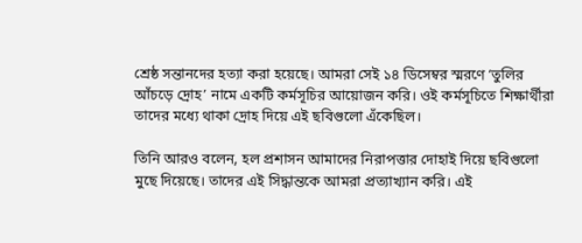শ্রেষ্ঠ সন্তানদের হত্যা করা হয়েছে। আমরা সেই ১৪ ডিসেম্বর স্মরণে ‘তুলির আঁচড়ে দ্রোহ’ নামে একটি কর্মসূচির আয়োজন করি। ওই কর্মসূচিতে শিক্ষার্থীরা তাদের মধ্যে থাকা দ্রোহ দিয়ে এই ছবিগুলো এঁকেছিল।

তিনি আরও বলেন, হল প্রশাসন আমাদের নিরাপত্তার দোহাই দিয়ে ছবিগুলো মুছে দিয়েছে। তাদের এই সিদ্ধান্তকে আমরা প্রত্যাখ্যান করি। এই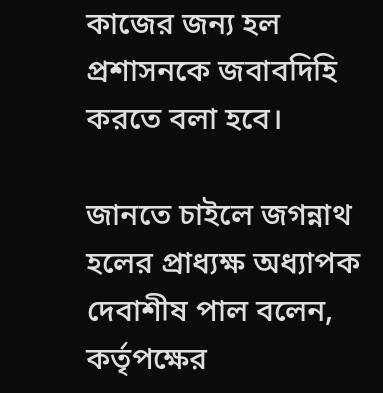কাজের জন্য হল প্রশাসনকে জবাবদিহি করতে বলা হবে।

জানতে চাইলে জগন্নাথ হলের প্রাধ্যক্ষ অধ্যাপক দেবাশীষ পাল বলেন, কর্তৃপক্ষের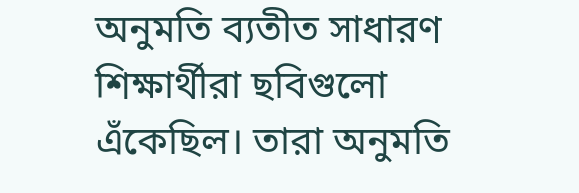অনুমতি ব্যতীত সাধারণ শিক্ষার্থীরা ছবিগুলো এঁকেছিল। তারা অনুমতি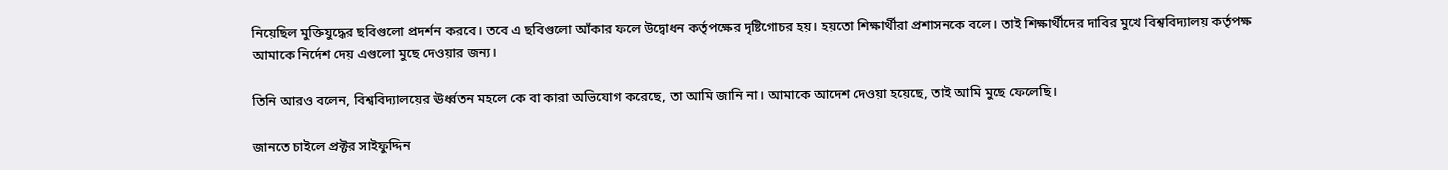নিয়েছিল মুক্তিযুদ্ধের ছবিগুলো প্রদর্শন করবে। তবে এ ছবিগুলো আঁকার ফলে উদ্বোধন কর্তৃপক্ষের দৃষ্টিগোচর হয়। হয়তো শিক্ষার্থীরা প্রশাসনকে বলে। তাই শিক্ষার্থীদের দাবির মুখে বিশ্ববিদ্যালয় কর্তৃপক্ষ আমাকে নির্দেশ দেয় এগুলো মুছে দেওয়ার জন্য।

তিনি আরও বলেন, বিশ্ববিদ্যালয়ের ঊর্ধ্বতন মহলে কে বা কারা অভিযোগ করেছে, তা আমি জানি না। আমাকে আদেশ দেওয়া হয়েছে, তাই আমি মুছে ফেলেছি।

জানতে চাইলে প্রক্টর সাইফুদ্দিন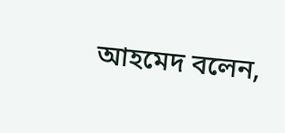আহমেদ বলেন,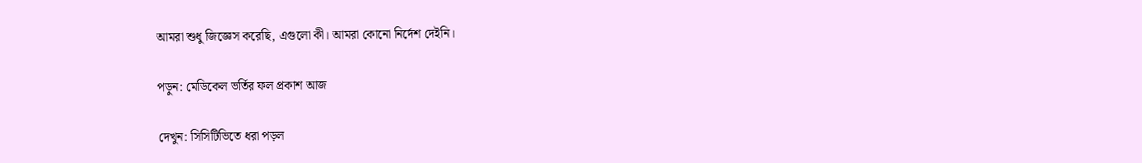আমরা শুধু জিজ্ঞেস করেছি, এগুলো কী। আমরা কোনো নির্দেশ দেইনি।

পড়ুন: মেডিকেল ভর্তির ফল প্রকাশ আজ

দেখুন: সিসিটিভিতে ধরা পড়ল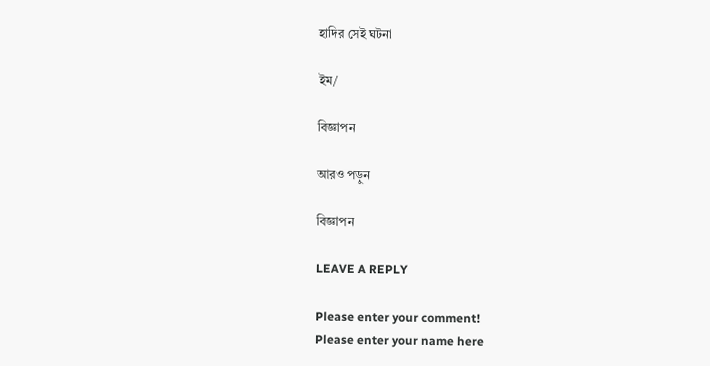হাদির সেই ঘটনা

ইম/

বিজ্ঞাপন

আরও পড়ুন

বিজ্ঞাপন

LEAVE A REPLY

Please enter your comment!
Please enter your name here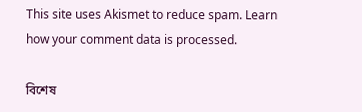This site uses Akismet to reduce spam. Learn how your comment data is processed.

বিশেষ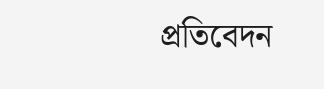প্রতিবেদন